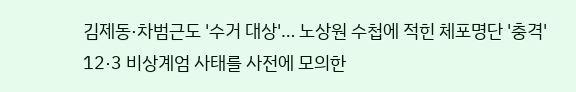김제동·차범근도 '수거 대상'… 노상원 수첩에 적힌 체포명단 '충격'
12·3 비상계엄 사태를 사전에 모의한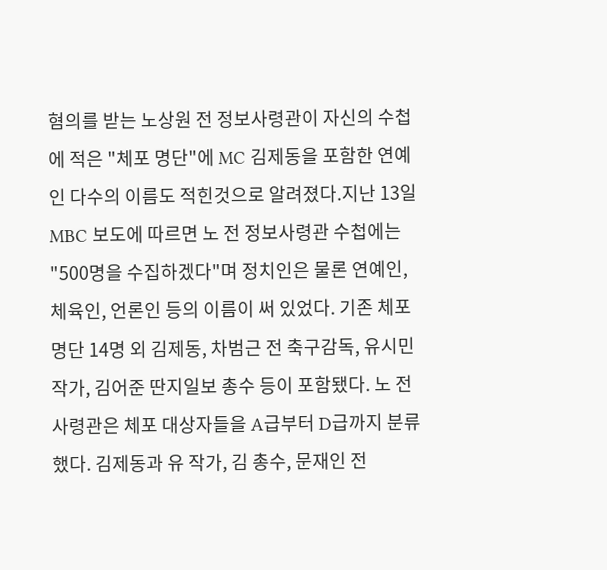혐의를 받는 노상원 전 정보사령관이 자신의 수첩에 적은 "체포 명단"에 MC 김제동을 포함한 연예인 다수의 이름도 적힌것으로 알려졌다.지난 13일 MBC 보도에 따르면 노 전 정보사령관 수첩에는 "500명을 수집하겠다"며 정치인은 물론 연예인, 체육인, 언론인 등의 이름이 써 있었다. 기존 체포 명단 14명 외 김제동, 차범근 전 축구감독, 유시민 작가, 김어준 딴지일보 총수 등이 포함됐다. 노 전 사령관은 체포 대상자들을 A급부터 D급까지 분류했다. 김제동과 유 작가, 김 총수, 문재인 전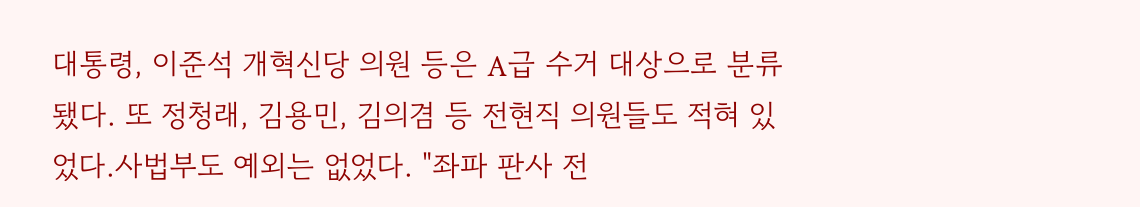대통령, 이준석 개혁신당 의원 등은 A급 수거 대상으로 분류됐다. 또 정청래, 김용민, 김의겸 등 전현직 의원들도 적혀 있었다.사법부도 예외는 없었다. "좌파 판사 전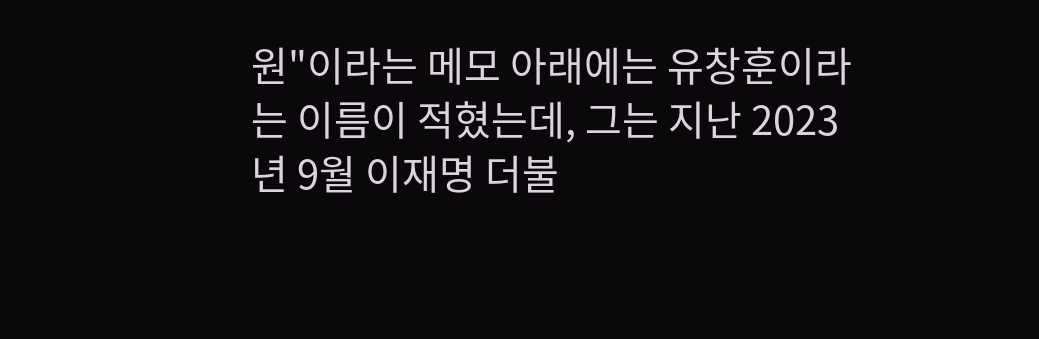원"이라는 메모 아래에는 유창훈이라는 이름이 적혔는데, 그는 지난 2023년 9월 이재명 더불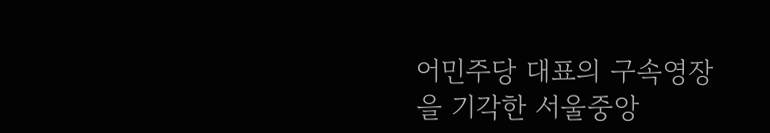어민주당 대표의 구속영장을 기각한 서울중앙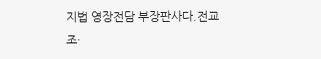지법 영장전담 부장판사다.전교조·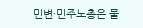민변·민주노총은 물